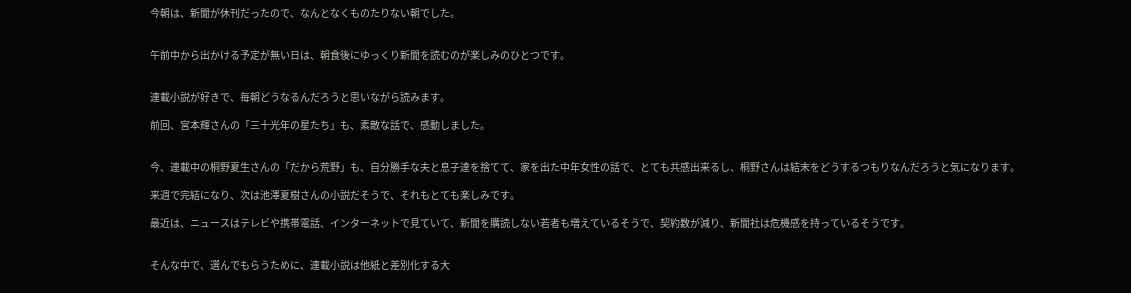今朝は、新聞が休刊だったので、なんとなくものたりない朝でした。


午前中から出かける予定が無い日は、朝食後にゆっくり新聞を読むのが楽しみのひとつです。


連載小説が好きで、毎朝どうなるんだろうと思いながら読みます。

前回、宮本輝さんの「三十光年の星たち」も、素敵な話で、感動しました。


今、連載中の桐野夏生さんの「だから荒野」も、自分勝手な夫と息子達を捨てて、家を出た中年女性の話で、とても共感出来るし、桐野さんは結末をどうするつもりなんだろうと気になります。

来週で完結になり、次は池澤夏樹さんの小説だそうで、それもとても楽しみです。

最近は、ニュースはテレビや携帯電話、インターネットで見ていて、新聞を購読しない若者も増えているそうで、契約数が減り、新聞社は危機感を持っているそうです。


そんな中で、選んでもらうために、連載小説は他紙と差別化する大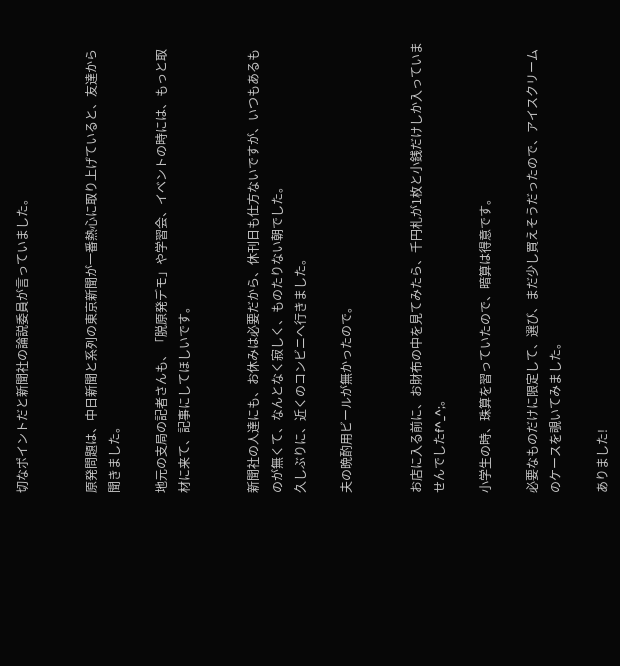切なポイントだと新聞社の論説委員が言っていました。


原発問題は、中日新聞と系列の東京新聞が一番熱心に取り上げていると、友達から聞きました。

地元の支局の記者さんも、「脱原発デモ」や学習会、イベントの時には、もっと取材に来て、記事にしてほしいです。


新聞社の人達にも、お休みは必要だから、休刊日も仕方ないですが、いつもあるものが無くて、なんとなく寂しく、ものたりない朝でした。
久しぶりに、近くのコンビニへ行きました。

夫の晩酌用ビールが無かったので。


お店に入る前に、お財布の中を見てみたら、千円札が1枚と小銭だけしか入っていませんでしたf^_^;。

小学生の時、珠算を習っていたので、暗算は得意です。

必要なものだけに限定して、選び、まだ少し買えそうだったので、アイスクリームのケースを覗いてみました。

ありました!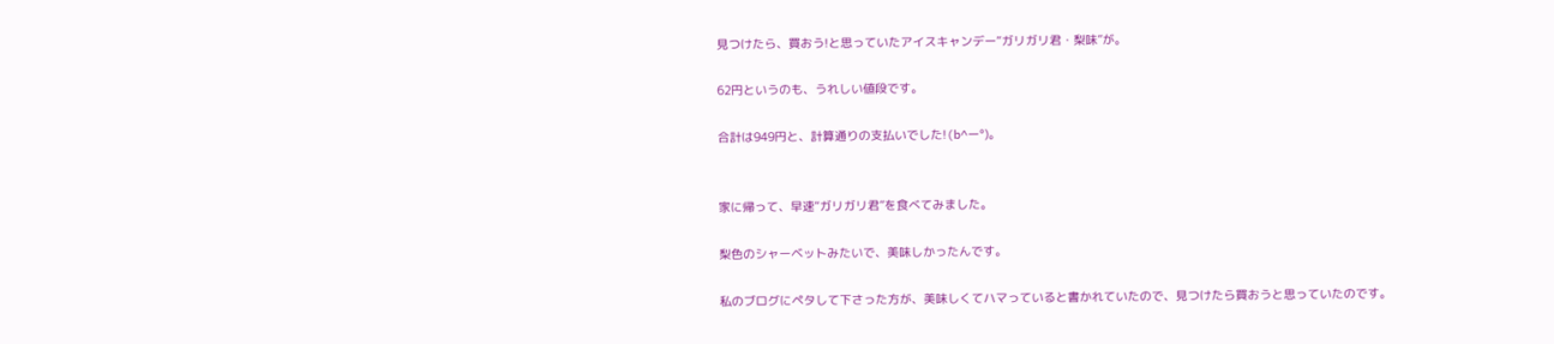見つけたら、買おう!と思っていたアイスキャンデー“ガリガリ君・梨味”が。

62円というのも、うれしい値段です。

合計は949円と、計算通りの支払いでした!(b^ー°)。


家に帰って、早速“ガリガリ君”を食べてみました。

梨色のシャーベットみたいで、美味しかったんです。

私のブログにペタして下さった方が、美味しくてハマっていると書かれていたので、見つけたら買おうと思っていたのです。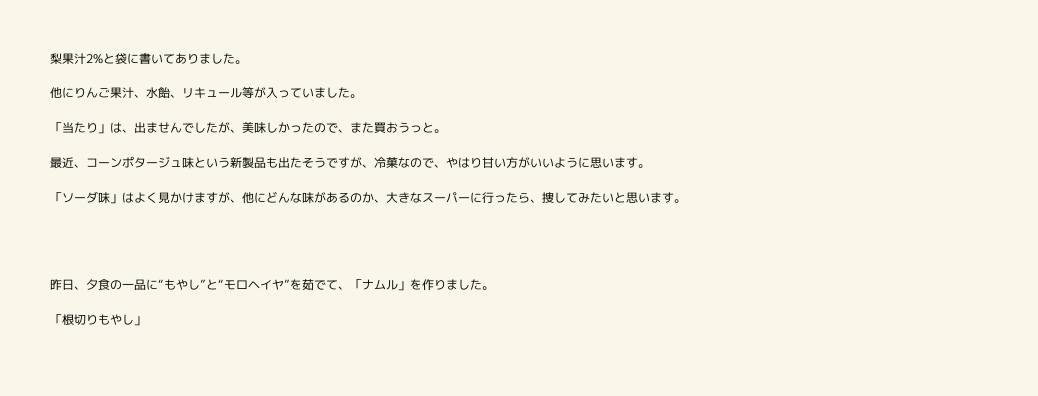梨果汁2%と袋に書いてありました。

他にりんご果汁、水飴、リキュール等が入っていました。

「当たり」は、出ませんでしたが、美味しかったので、また買おうっと。

最近、コーンポタージュ味という新製品も出たそうですが、冷菓なので、やはり甘い方がいいように思います。

「ソーダ味」はよく見かけますが、他にどんな味があるのか、大きなスーパーに行ったら、捜してみたいと思います。




昨日、夕食の一品に“もやし”と“モロヘイヤ”を茹でて、「ナムル」を作りました。

「根切りもやし」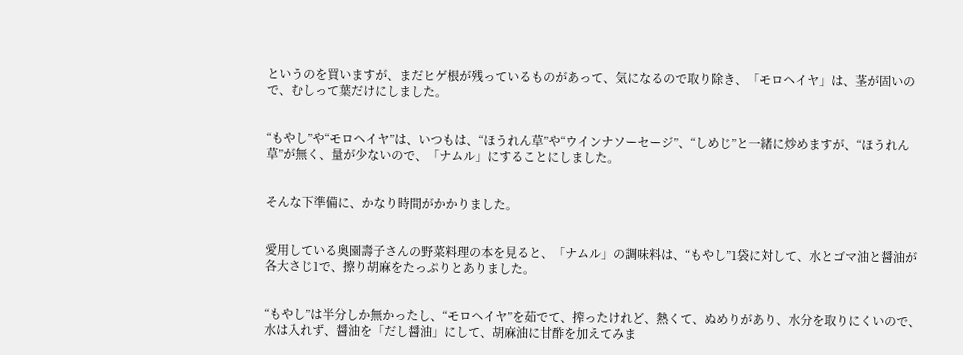というのを買いますが、まだヒゲ根が残っているものがあって、気になるので取り除き、「モロヘイヤ」は、茎が固いので、むしって葉だけにしました。


“もやし”や“モロヘイヤ”は、いつもは、“ほうれん草”や“ウインナソーセージ”、“しめじ”と一緒に炒めますが、“ほうれん草”が無く、量が少ないので、「ナムル」にすることにしました。


そんな下準備に、かなり時間がかかりました。


愛用している奥園壽子さんの野菜料理の本を見ると、「ナムル」の調味料は、“もやし”1袋に対して、水とゴマ油と醤油が各大さじ1で、擦り胡麻をたっぷりとありました。


“もやし”は半分しか無かったし、“モロヘイヤ”を茹でて、搾ったけれど、熱くて、ぬめりがあり、水分を取りにくいので、水は入れず、醤油を「だし醤油」にして、胡麻油に甘酢を加えてみま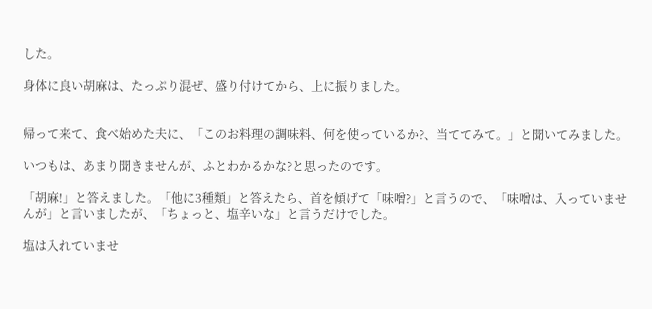した。

身体に良い胡麻は、たっぷり混ぜ、盛り付けてから、上に振りました。


帰って来て、食べ始めた夫に、「このお料理の調味料、何を使っているか?、当ててみて。」と聞いてみました。

いつもは、あまり聞きませんが、ふとわかるかな?と思ったのです。

「胡麻!」と答えました。「他に3種類」と答えたら、首を傾げて「味噌?」と言うので、「味噌は、入っていませんが」と言いましたが、「ちょっと、塩辛いな」と言うだけでした。

塩は入れていませ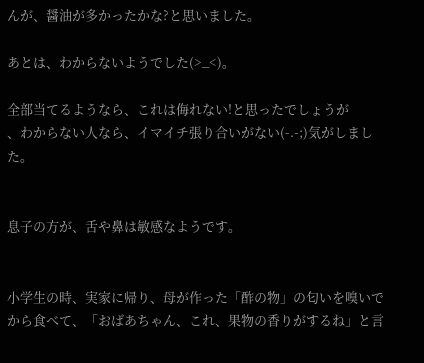んが、醤油が多かったかな?と思いました。

あとは、わからないようでした(>_<)。

全部当てるようなら、これは侮れない!と思ったでしょうが
、わからない人なら、イマイチ張り合いがない(-.-;)気がしました。


息子の方が、舌や鼻は敏感なようです。


小学生の時、実家に帰り、母が作った「酢の物」の匂いを嗅いでから食べて、「おばあちゃん、これ、果物の香りがするね」と言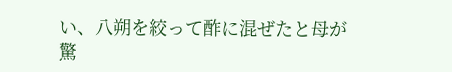い、八朔を絞って酢に混ぜたと母が驚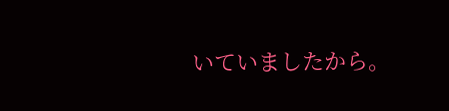いていましたから。